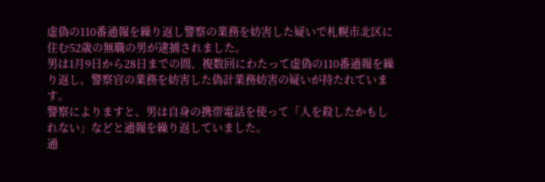虚偽の110番通報を繰り返し警察の業務を妨害した疑いで札幌市北区に住む52歳の無職の男が逮捕されました。
男は1月9日から28日までの間、複数回にわたって虚偽の110番通報を繰り返し、警察官の業務を妨害した偽計業務妨害の疑いが持たれています。
警察によりますと、男は自身の携帯電話を使って「人を殺したかもしれない」などと通報を繰り返していました。
通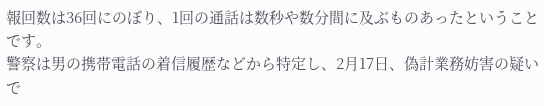報回数は36回にのぼり、1回の通話は数秒や数分間に及ぶものあったということです。
警察は男の携帯電話の着信履歴などから特定し、2月17日、偽計業務妨害の疑いで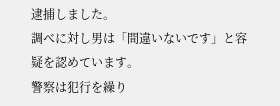逮捕しました。
調べに対し男は「間違いないです」と容疑を認めています。
警察は犯行を繰り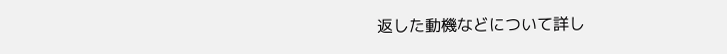返した動機などについて詳し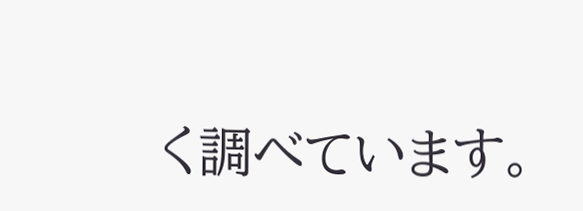く調べています。